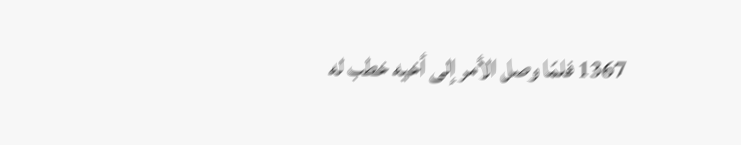1367 فلمّا وصل الأمر إلى أخيه خطب له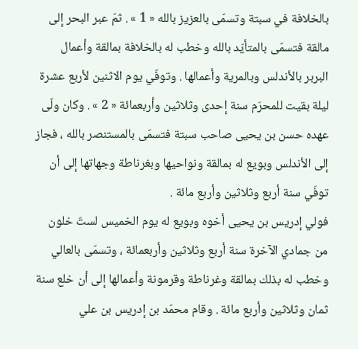بالخلافة في سبتة وتسمّى بالعزيز بالله « 1 » . ثمّ عبر البحر إلى مالقة فتسمّى بالمتأيّد بالله وخطب له بالخلافة بمالقة وأعمال البربر بالأندلس وبالمرية وأعمالها . وتوفّي يوم الاثنين لأربع عشرة ليلة بقيت للمحرّم سنة إحدى وثلاثين وأربعمائة « 2 » . وكان ولّى عهده حسن بن يحيى صاحب سبتة فتسمّى بالمستنصر بالله ، فجاز إلى الأندلس وبويع له بمالقة ونواحيها وبغرناطة وجهاتها إلى أن توفّي سنة أربع وثلاثين وأربع مائة .
فولي إدريس بن يحيى أخوه وبويع له يوم الخميس لستّ خلون من جمادي الآخرة سنة أربع وثلاثين وأربعمائة ، وتسمّى بالعالي وخطب له بذلك بمالقة وغرناطة وقرمونة وأعمالها إلى أن خلع سنة ثمان وثلاثين وأربع مائة . وقام محمّد بن إدريس بن علي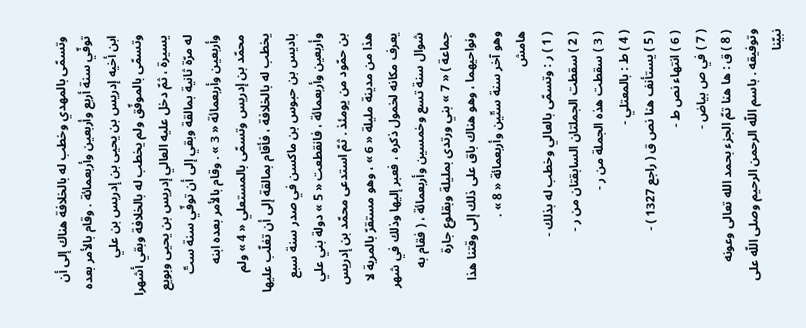وتسمّى بالمهدي وخطب له بالخلافة هناك إلى أن توفّي سنة أربع وأربعين وأربعمائة . وقام بالأمر بعده ابن أخيه إدريس بن يحيى بن إدريس بن علي وتسمّى بالموفّق ولم يخطب له بالخلافة وبقي أشهرا يسيرة ، ثمّ دخل عليه العالي إدريس بن يحيى وبويع له مرّة ثانية بمالقة وبقي إلى أن توفّي سنة ستّ وأربعين وأربعمائة « 3 » . وقام بالأمر بعده ابنه محمّد بن إدريس وتسمّى بالمستعلي « 4 » ولم يخطب له بالخلافة ، فأقام بمالقة إلى أن تغلّب عليها باديس بن حبوس بن ماكسن في صدر سنة سبع وأربعين وأربعمائة ، فانقطعت « 5 » دولة بني علي بن حمّود من يومئذ . ثمّ استدعى محمّد بن إدريس هذا من مدينة مليلة « 6 » ، وهو مستقرّ بالمرية لا يعرف مكانه لخمول ذكره ، فعبر إليها وذلك في شهر شوال سنة تسع وخمسين وأربعمائة ، ( فقام به جماعة ) « 7 » بني ورتدى بمليلة وبقلوع جارة ونواحيهما ، وهو هناك باق على ذلك إلى وقتنا هذا وهو آخر سنة ستّين وأربعمائة « 8 » .
هامش
( 1 ) ر : وتسمّى بالعالي وخطب له بذلك -
( 2 ) سقطت الجملتان السابقتان من ر -
( 3 ) سقطت هذه الجملة من ر -
( 4 ) ط : بالمعتلي -
( 5 ) يستأنف هنا نص ق ( راجع 1327 ) -
( 6 ) انتهاء نص ط -
( 7 ) في ص بياض -
( 8 ) ق : ها هنا تمّ الجزء بحمد الله تعالى وعونه وتوفيقه . باسم اللّه الرحمن الرحيم وصلى اللّه على نبيّنا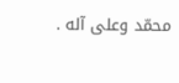محمّد وعلى آله .